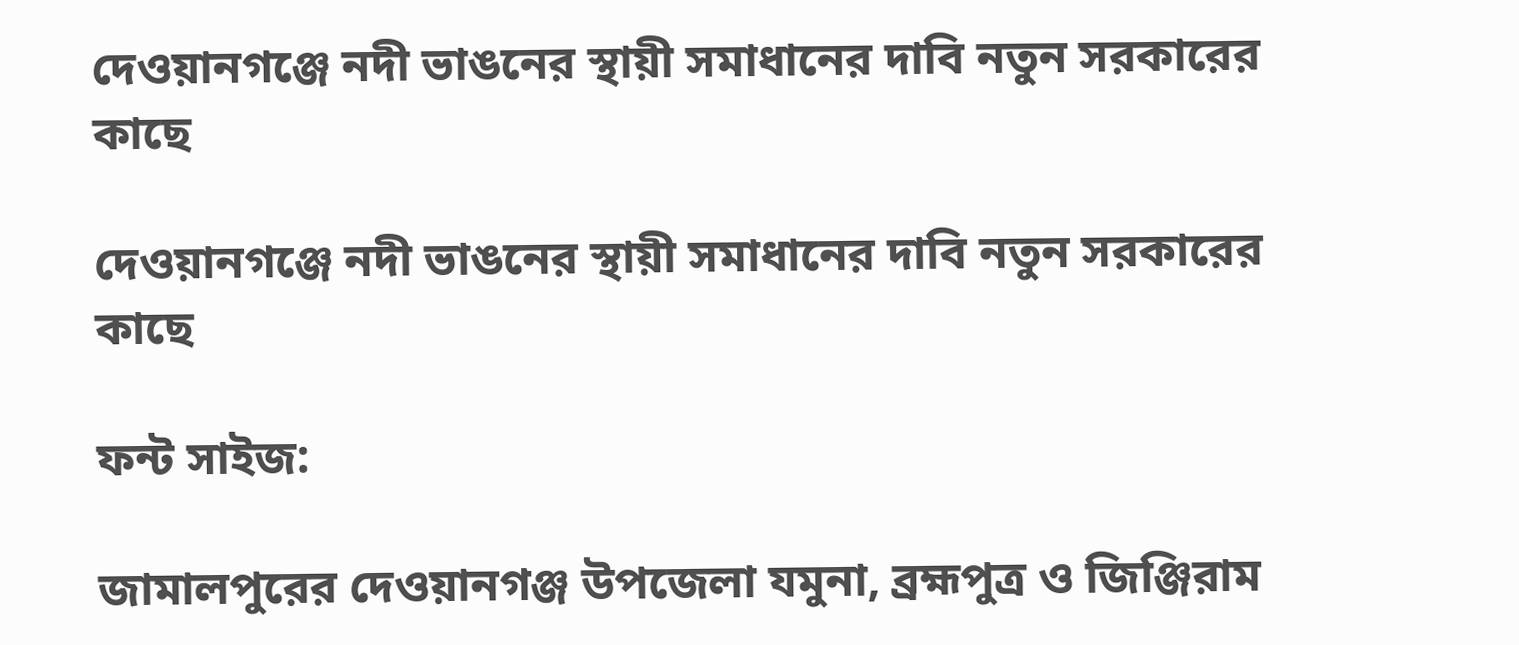দেওয়ানগঞ্জে নদী ভাঙনের স্থায়ী সমাধানের দাবি নতুন সরকারের কাছে

দেওয়ানগঞ্জে নদী ভাঙনের স্থায়ী সমাধানের দাবি নতুন সরকারের কাছে

ফন্ট সাইজ:

জামালপুরের দেওয়ানগঞ্জ উপজেলা যমুনা, ব্রহ্মপুত্র ও জিঞ্জিরাম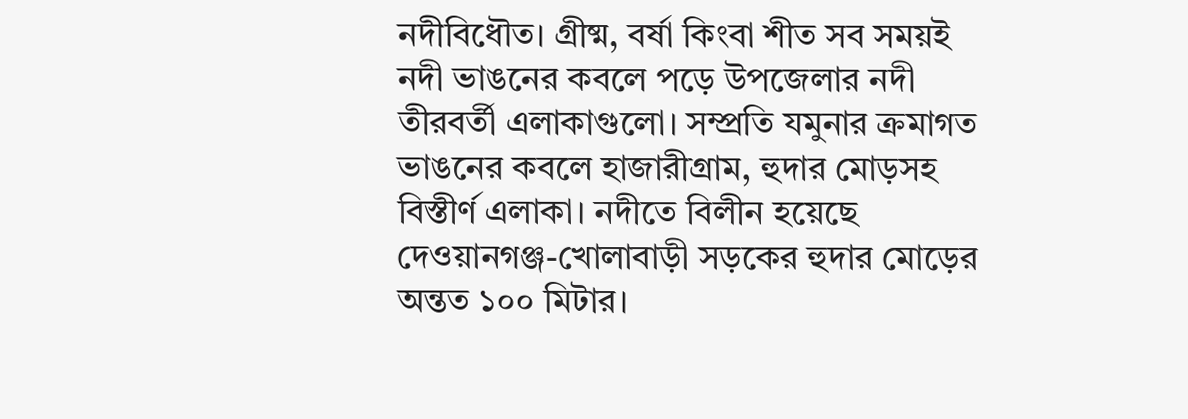নদীবিধৌত। গ্রীষ্ম, বর্ষা কিংবা শীত সব সময়ই নদী ভাঙনের কবলে পড়ে উপজেলার নদী তীরবর্তী এলাকাগুলো। সম্প্রতি যমুনার ক্রমাগত ভাঙনের কবলে হাজারীগ্রাম, হুদার মোড়সহ বিস্তীর্ণ এলাকা। নদীতে বিলীন হয়েছে দেওয়ানগঞ্জ-খোলাবাড়ী সড়কের হুদার মোড়ের অন্তত ১০০ মিটার।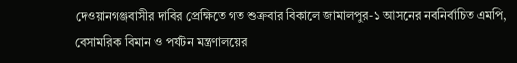দেওয়ানগঞ্জবাসীর দাবির প্রেক্ষিতে গত শুক্রবার বিকালে জামালপুর-১ আসনের নবনির্বাচিত এমপি, বেসামরিক বিমান ও পর্যটন মন্ত্রণালয়ের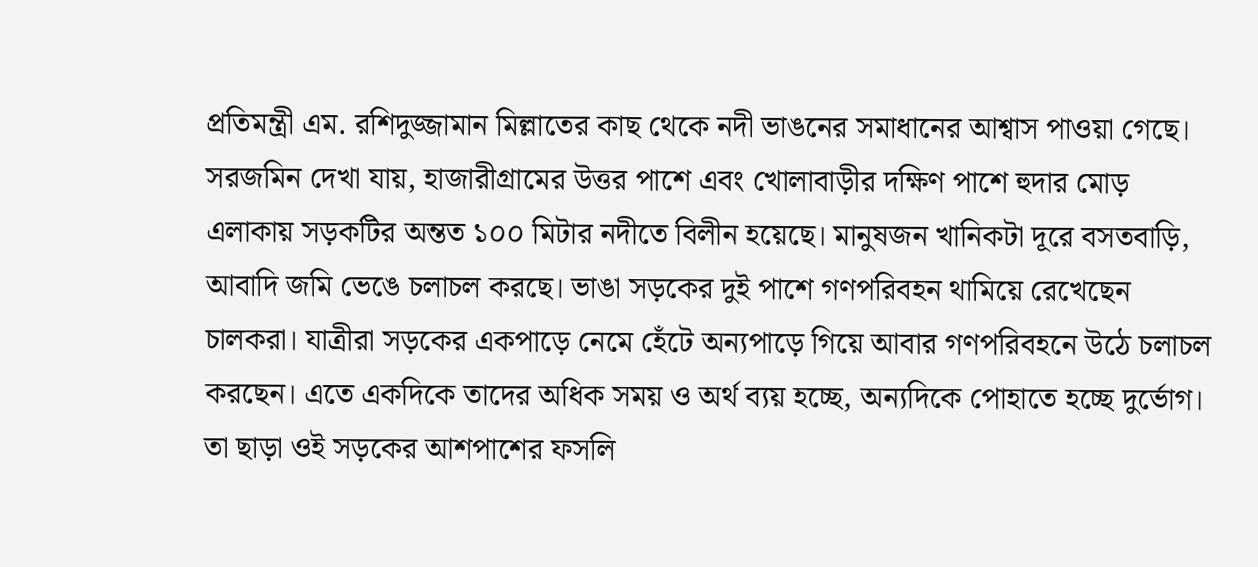প্রতিমন্ত্রী এম. রশিদুজ্জামান মিল্লাতের কাছ থেকে নদী ভাঙনের সমাধানের আশ্বাস পাওয়া গেছে। সরজমিন দেখা যায়, হাজারীগ্রামের উত্তর পাশে এবং খোলাবাড়ীর দক্ষিণ পাশে হুদার মোড় এলাকায় সড়কটির অন্তত ১০০ মিটার নদীতে বিলীন হয়েছে। মানুষজন খানিকটা দূরে বসতবাড়ি, আবাদি জমি ভেঙে চলাচল করছে। ভাঙা সড়কের দুই পাশে গণপরিবহন থামিয়ে রেখেছেন চালকরা। যাত্রীরা সড়কের একপাড়ে নেমে হেঁটে অন্যপাড়ে গিয়ে আবার গণপরিবহনে উঠে চলাচল করছেন। এতে একদিকে তাদের অধিক সময় ও অর্থ ব্যয় হচ্ছে, অন্যদিকে পোহাতে হচ্ছে দুর্ভোগ। তা ছাড়া ওই সড়কের আশপাশের ফসলি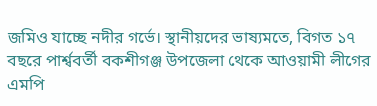জমিও যাচ্ছে নদীর গর্ভে। স্থানীয়দের ভাষ্যমতে, বিগত ১৭ বছরে পার্শ্ববর্তী বকশীগঞ্জ উপজেলা থেকে আওয়ামী লীগের এমপি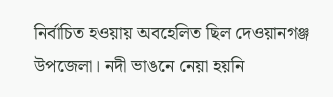নির্বাচিত হওয়ায় অবহেলিত ছিল দেওয়ানগঞ্জ উপজেলা। নদী ভাঙনে নেয়া হয়নি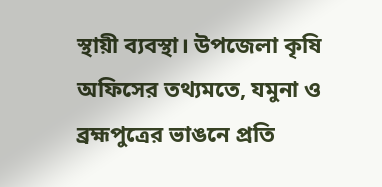স্থায়ী ব্যবস্থা। উপজেলা কৃষি অফিসের তথ্যমতে, যমুনা ও ব্রহ্মপুত্রের ভাঙনে প্রতি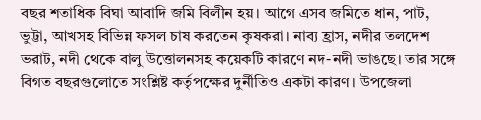বছর শতাধিক বিঘা আবাদি জমি বিলীন হয়। আগে এসব জমিতে ধান, পাট, ভুট্টা, আখসহ বিভিন্ন ফসল চাষ করতেন কৃষকরা। নাব্য হ্রাস, নদীর তলদেশ ভরাট, নদী থেকে বালু উত্তোলনসহ কয়েকটি কারণে নদ-নদী ভাঙছে। তার সঙ্গে বিগত বছরগুলোতে সংশ্লিষ্ট কর্তৃপক্ষের দুর্নীতিও একটা কারণ। উপজেলা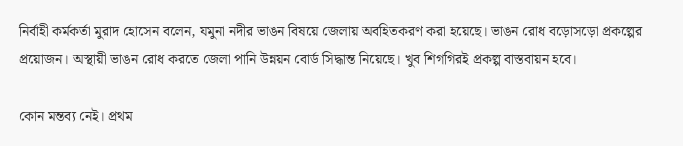নির্বাহী কর্মকর্তা মুরাদ হোসেন বলেন, যমুনা নদীর ভাঙন বিষয়ে জেলায় অবহিতকরণ করা হয়েছে। ভাঙন রোধ বড়োসড়ো প্রকল্পের প্রয়োজন। অস্থায়ী ভাঙন রোধ করতে জেলা পানি উন্নয়ন বোর্ড সিদ্ধান্ত নিয়েছে। খুব শিগগিরই প্রকল্প বাস্তবায়ন হবে।

কোন মন্তব্য নেই। প্রথম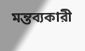মন্তব্যকারী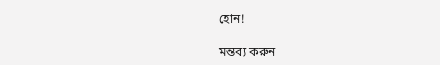হোন!

মন্তব্য করুন